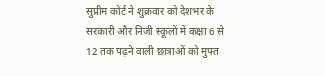सुप्रीम कोर्ट ने शुक्रवार को देशभर के सरकारी और निजी स्कूलों में कक्षा 6 से 12 तक पढ़ने वाली छात्राओं को मुफ्त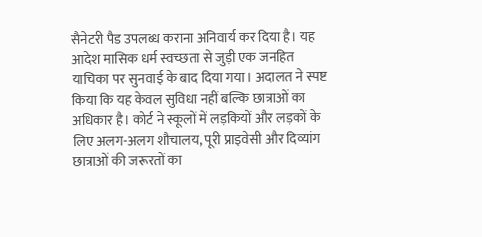सैनेटरी पैड उपलब्ध कराना अनिवार्य कर दिया है। यह आदेश मासिक धर्म स्वच्छता से जुड़ी एक जनहित याचिका पर सुनवाई के बाद दिया गया। अदालत ने स्पष्ट किया कि यह केवल सुविधा नहीं बल्कि छात्राओं का अधिकार है। कोर्ट ने स्कूलों में लड़कियों और लड़कों के लिए अलग-अलग शौचालय, पूरी प्राइवेसी और दिव्यांग छात्राओं की जरूरतों का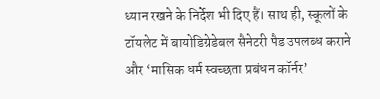ध्यान रखने के निर्देश भी दिए हैं। साथ ही, स्कूलों के टॉयलेट में बायोडिग्रेडेबल सैनेटरी पैड उपलब्ध कराने और ‘मासिक धर्म स्वच्छता प्रबंधन कॉर्नर’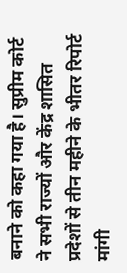बनाने को कहा गया है। सुप्रीम कोर्ट ने सभी राज्यों और केंद्र शासित प्रदेशों से तीन महीने के भीतर रिपोर्ट मांगी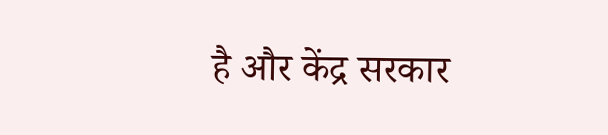है और केंद्र सरकार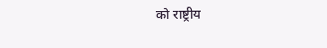को राष्ट्रीय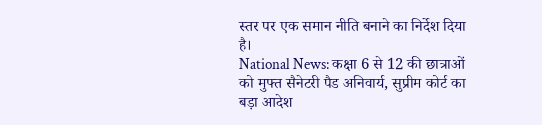स्तर पर एक समान नीति बनाने का निर्देश दिया है।
National News: कक्षा 6 से 12 की छात्राओं को मुफ्त सैनेटरी पैड अनिवार्य, सुप्रीम कोर्ट का बड़ा आदेश